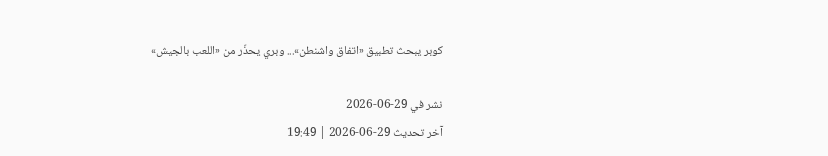كوبر يبحث تطبيق «اتفاق واشنطن»... وبري يحذّر من «اللعب بالجيش»

نشر في 29-06-2026
آخر تحديث 29-06-2026 | 19:49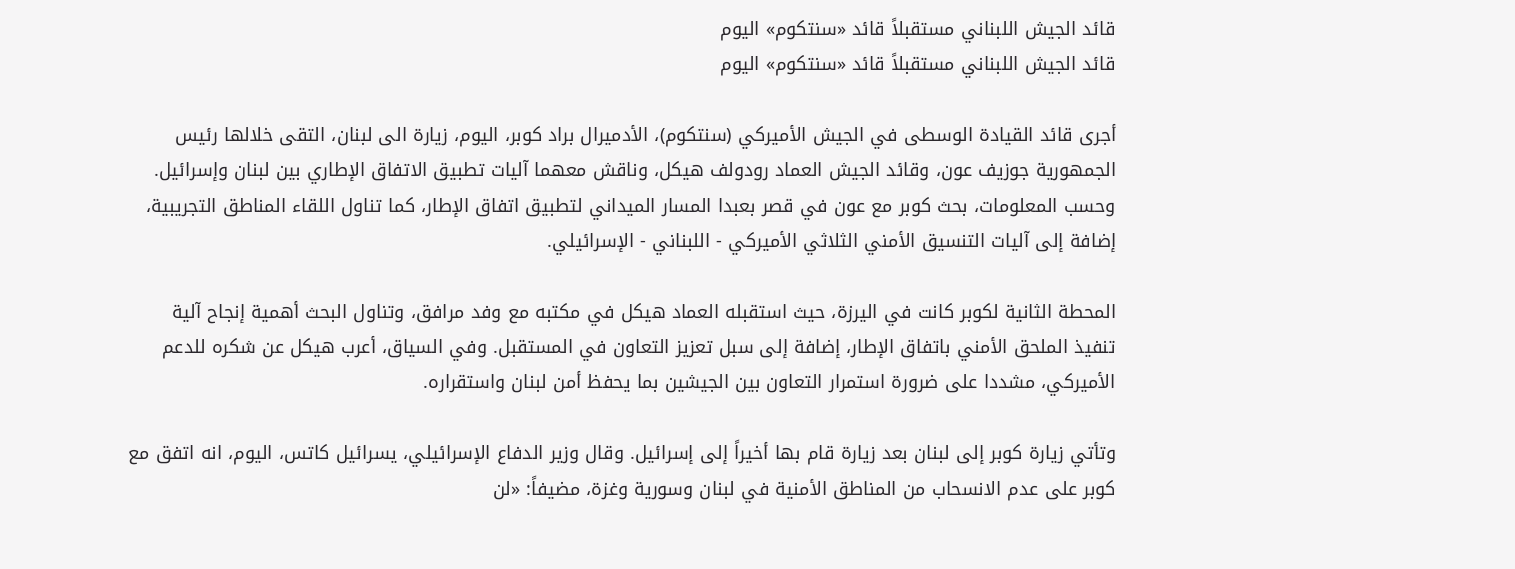قائد الجيش اللبناني مستقبلاً قائد «سنتكوم» اليوم
قائد الجيش اللبناني مستقبلاً قائد «سنتكوم» اليوم

أجرى قائد القيادة الوسطى في الجيش الأميركي (سنتكوم)، الأدميرال براد كوبر، اليوم، زيارة الى لبنان، التقى خلالها رئيس الجمهورية جوزيف عون، وقائد الجيش العماد رودولف هيكل، وناقش معهما آليات تطبيق الاتفاق الإطاري بين لبنان وإسرائيل. وحسب المعلومات، بحث كوبر مع عون في قصر بعبدا المسار الميداني لتطبيق اتفاق الإطار، كما تناول اللقاء المناطق التجريبية، إضافة إلى آليات التنسيق الأمني الثلاثي الأميركي - اللبناني - الإسرائيلي.

المحطة الثانية لكوبر كانت في اليرزة، حيث استقبله العماد هيكل في مكتبه مع وفد مرافق، وتناول البحث أهمية إنجاح آلية تنفيذ الملحق الأمني باتفاق الإطار، إضافة إلى سبل تعزيز التعاون في المستقبل. وفي السياق، أعرب هيكل عن شكره للدعم الأميركي، مشددا على ضرورة استمرار التعاون بين الجيشين بما يحفظ أمن لبنان واستقراره.

وتأتي زيارة كوبر إلى لبنان بعد زيارة قام بها أخيراً إلى إسرائيل. وقال وزير الدفاع الإسرائيلي، يسرائيل كاتس، اليوم، انه اتفق مع كوبر على عدم الانسحاب من المناطق الأمنية في لبنان وسورية وغزة، مضيفاً: «لن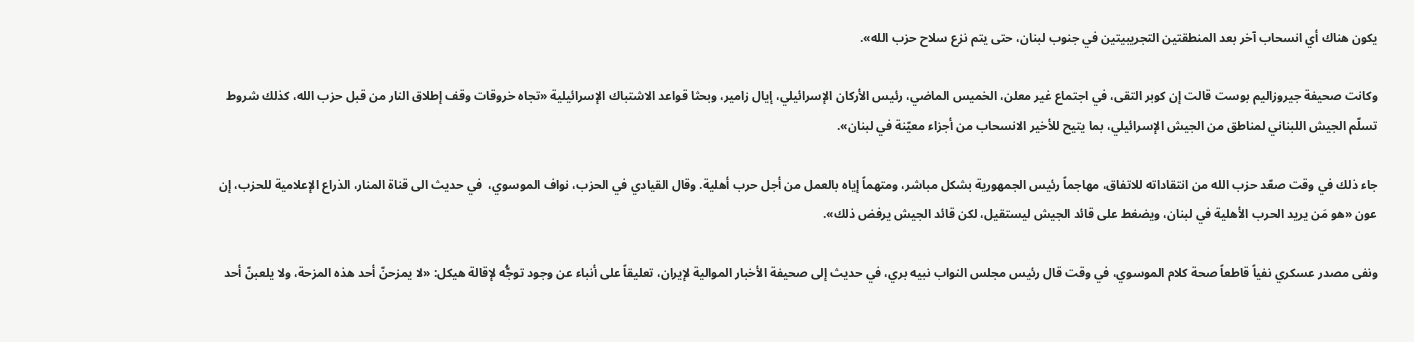يكون هناك أي انسحاب آخر بعد المنطقتين التجريبيتين في جنوب لبنان، حتى يتم نزع سلاح حزب الله».

وكانت صحيفة جيروزاليم بوست قالت إن كوبر التقى، في اجتماع غير معلن، الخميس الماضي، رئيس الأركان الإسرائيلي، إيال زامير، وبحثا قواعد الاشتباك الإسرائيلية «تجاه خروقات وقف إطلاق النار من قبل حزب الله، كذلك شروط تسلّم الجيش اللبناني لمناطق من الجيش الإسرائيلي، بما يتيح للأخير الانسحاب من أجزاء معيّنة في لبنان».

جاء ذلك في وقت صعّد حزب الله من انتقاداته للاتفاق، مهاجماً رئيس الجمهورية بشكل مباشر، ومتهماً إياه بالعمل من أجل حرب أهلية. وقال القيادي في الحزب، نواف الموسوي،  في حديث الى قناة المنار، الذراع الإعلامية للحزب، إن عون «هو مَن يريد الحرب الأهلية في لبنان، ويضغط على قائد الجيش ليستقيل، لكن قائد الجيش يرفض ذلك».

ونفى مصدر عسكري نفياً قاطعاً صحة كلام الموسوي، في وقت قال رئيس مجلس النواب نبيه بري، في حديث إلى صحيفة الأخبار الموالية لإيران، تعليقاً على أنباء عن وجود توجُّه لإقالة هيكل: «لا يمزحنّ أحد هذه المزحة، ولا يلعبنّ أحد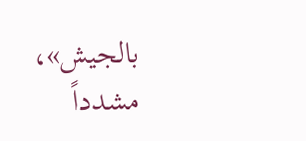بالجيش»، مشدداً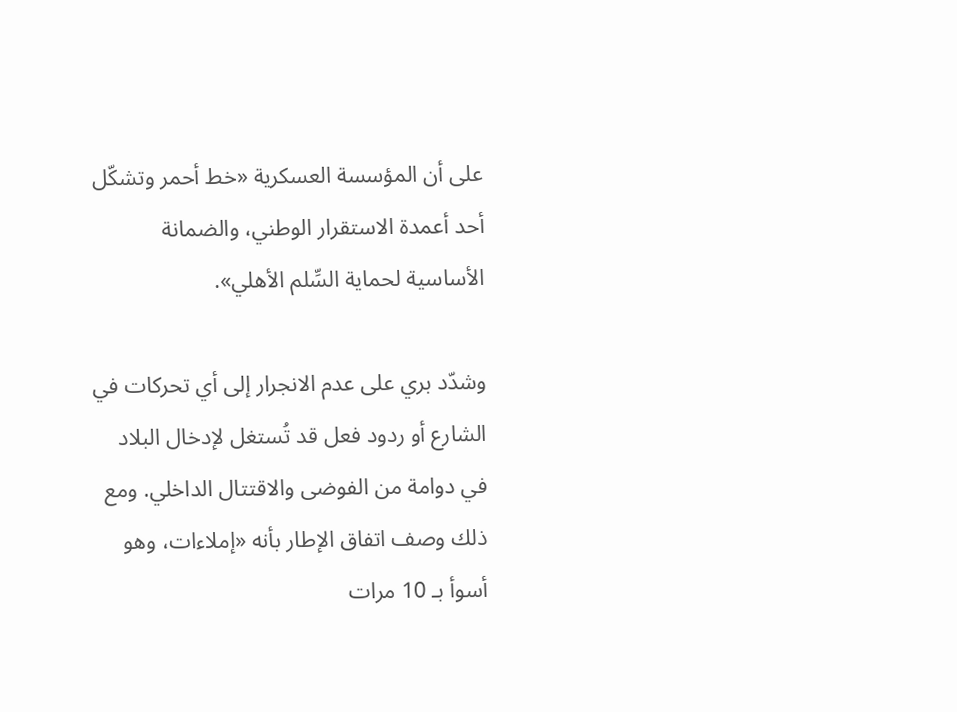على أن المؤسسة العسكرية «خط أحمر وتشكّل أحد أعمدة الاستقرار الوطني، والضمانة الأساسية لحماية السِّلم الأهلي».

وشدّد بري على عدم الانجرار إلى أي تحركات في الشارع أو ردود فعل قد تُستغل لإدخال البلاد في دوامة من الفوضى والاقتتال الداخلي. ومع ذلك وصف اتفاق الإطار بأنه «إملاءات، وهو أسوأ بـ 10 مرات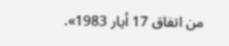من اتفاق 17 أيار 1983».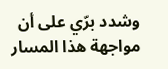وشدد برّي على أن مواجهة هذا المسار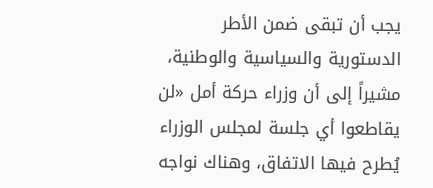يجب أن تبقى ضمن الأطر الدستورية والسياسية والوطنية، مشيراً إلى أن وزراء حركة أمل «لن يقاطعوا أي جلسة لمجلس الوزراء يُطرح فيها الاتفاق، وهناك نواجه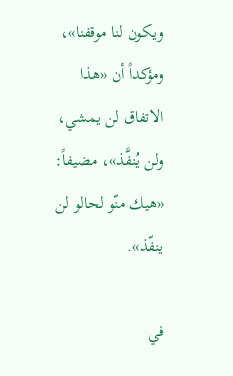ويكون لنا موقفنا»، ومؤكداً أن «هذا الاتفاق لن يمشي، ولن يُنفَّذ»، مضيفاً: «هيك منّو لحالو لن ينفّذ».

في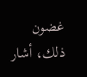غضون ذلك، أشار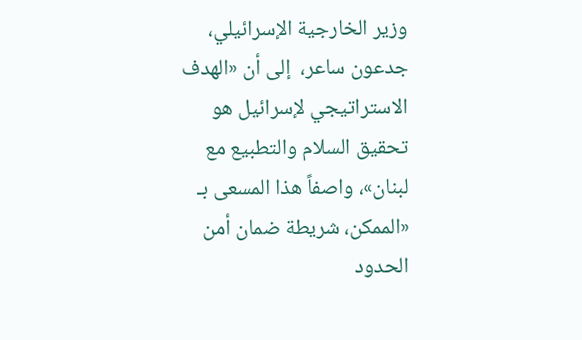وزير الخارجية الإسرائيلي، جدعون ساعر،  إلى أن «الهدف الاستراتيجي لإسرائيل هو تحقيق السلام والتطبيع مع لبنان»، واصفاً هذا المسعى بـ «الممكن، شريطة ضمان أمن الحدود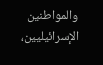والمواطنين الإسرائيليين،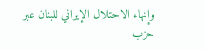وإنهاء الاحتلال الإيراني للبنان عبر حزب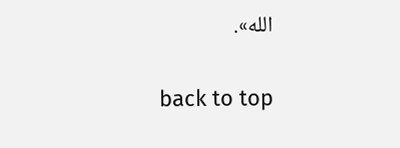الله».

back to top